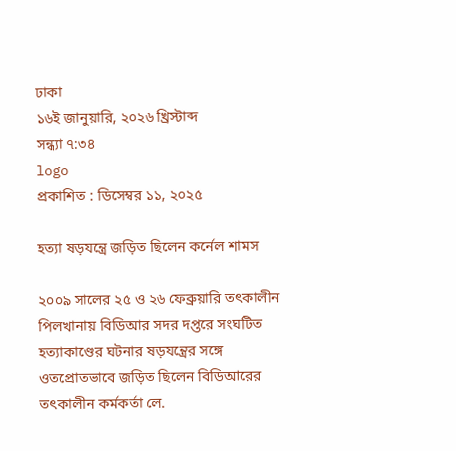ঢাকা
১৬ই জানুয়ারি, ২০২৬ খ্রিস্টাব্দ
সন্ধ্যা ৭:৩৪
logo
প্রকাশিত : ডিসেম্বর ১১, ২০২৫

হত্যা ষড়যন্ত্রে জড়িত ছিলেন কর্নেল শামস

২০০৯ সালের ২৫ ও ২৬ ফেব্রুয়ারি তৎকালীন পিলখানায় বিডিআর সদর দপ্তরে সংঘটিত হত্যাকাণ্ডের ঘটনার ষড়যন্ত্রের সঙ্গে ওতপ্রোতভাবে জড়িত ছিলেন বিডিআরের তৎকালীন কর্মকর্তা লে.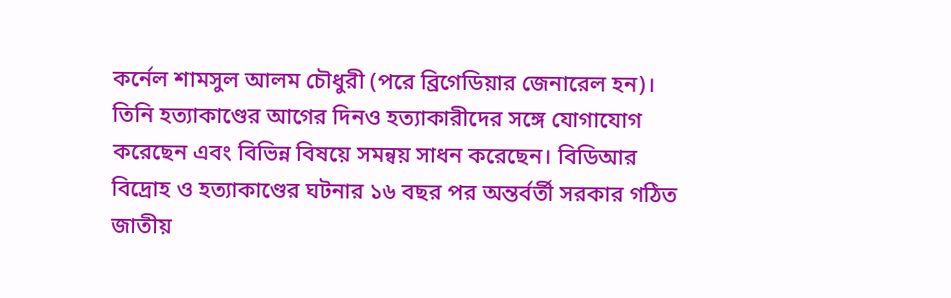কর্নেল শামসুল আলম চৌধুরী (পরে ব্রিগেডিয়ার জেনারেল হন)। তিনি হত্যাকাণ্ডের আগের দিনও হত্যাকারীদের সঙ্গে যোগাযোগ করেছেন এবং বিভিন্ন বিষয়ে সমন্বয় সাধন করেছেন। বিডিআর বিদ্রোহ ও হত্যাকাণ্ডের ঘটনার ১৬ বছর পর অন্তর্বর্তী সরকার গঠিত জাতীয়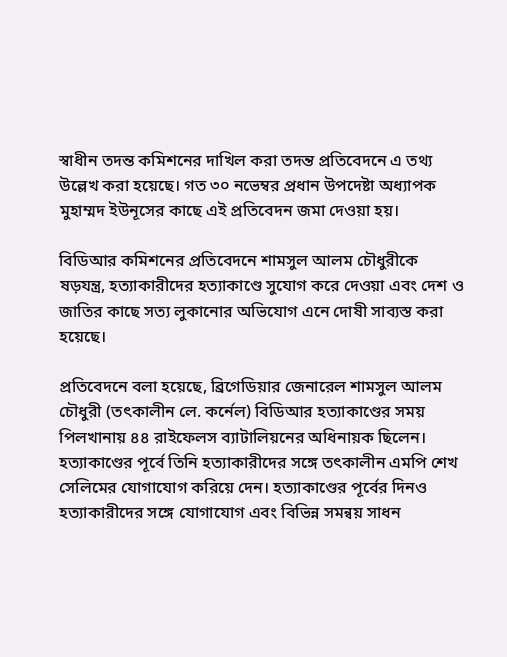স্বাধীন তদন্ত কমিশনের দাখিল করা তদন্ত প্রতিবেদনে এ তথ্য উল্লেখ করা হয়েছে। গত ৩০ নভেম্বর প্রধান উপদেষ্টা অধ্যাপক মুহাম্মদ ইউনূসের কাছে এই প্রতিবেদন জমা দেওয়া হয়।

বিডিআর কমিশনের প্রতিবেদনে শামসুল আলম চৌধুরীকে ষড়যন্ত্র, হত্যাকারীদের হত্যাকাণ্ডে সুযোগ করে দেওয়া এবং দেশ ও জাতির কাছে সত্য লুকানোর অভিযোগ এনে দোষী সাব্যস্ত করা হয়েছে।

প্রতিবেদনে বলা হয়েছে, ব্রিগেডিয়ার জেনারেল শামসুল আলম চৌধুরী (তৎকালীন লে. কর্নেল) বিডিআর হত্যাকাণ্ডের সময় পিলখানায় ৪৪ রাইফেলস ব্যাটালিয়নের অধিনায়ক ছিলেন। হত্যাকাণ্ডের পূর্বে তিনি হত্যাকারীদের সঙ্গে তৎকালীন এমপি শেখ সেলিমের যোগাযোগ করিয়ে দেন। হত্যাকাণ্ডের পূর্বের দিনও হত্যাকারীদের সঙ্গে যোগাযোগ এবং বিভিন্ন সমন্বয় সাধন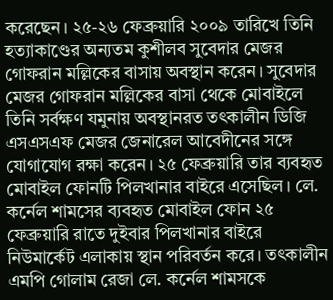করেছেন। ২৫-২৬ ফেব্রুয়ারি ২০০৯ তারিখে তিনি হত্যাকাণ্ডের অন্যতম কুশীলব সুবেদার মেজর গোফরান মল্লিকের বাসায় অবস্থান করেন। সুবেদার মেজর গোফরান মল্লিকের বাসা থেকে মোবাইলে তিনি সর্বক্ষণ যমুনায় অবস্থানরত তৎকালীন ডিজি এসএসএফ মেজর জেনারেল আবেদীনের সঙ্গে যোগাযোগ রক্ষা করেন। ২৫ ফেব্রুয়ারি তার ব্যবহৃত মোবাইল ফোনটি পিলখানার বাইরে এসেছিল। লে. কর্নেল শামসের ব্যবহৃত মোবাইল ফোন ২৫ ফেব্রুয়ারি রাতে দুইবার পিলখানার বাইরে নিউমার্কেট এলাকায় স্থান পরিবর্তন করে। তৎকালীন এমপি গোলাম রেজা লে. কর্নেল শামসকে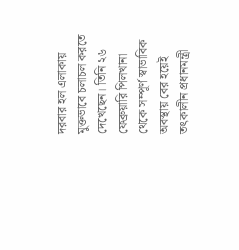দরবার হল এলাকায় মুক্তভাবে চলাচল করতে দেখেছেন। তিনি ২৬ ফেব্রুয়ারি পিলখানা থেকে সম্পূর্ণ স্বাভাবিক অবস্থায় বের হয়েই তৎকালীন প্রধানমন্ত্রী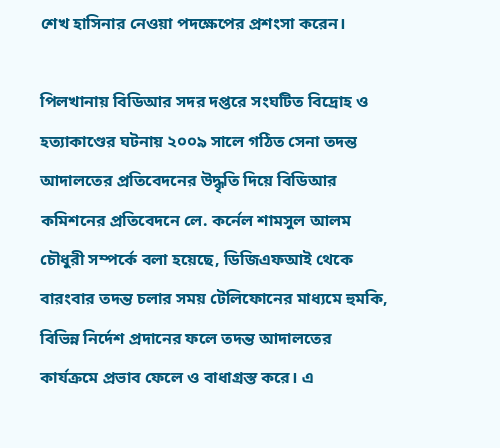শেখ হাসিনার নেওয়া পদক্ষেপের প্রশংসা করেন।

পিলখানায় বিডিআর সদর দপ্তরে সংঘটিত বিদ্রোহ ও হত্যাকাণ্ডের ঘটনায় ২০০৯ সালে গঠিত সেনা তদন্ত আদালতের প্রতিবেদনের উদ্ধৃতি দিয়ে বিডিআর কমিশনের প্রতিবেদনে লে. কর্নেল শামসুল আলম চৌধুরী সম্পর্কে বলা হয়েছে, ডিজিএফআই থেকে বারংবার তদন্ত চলার সময় টেলিফোনের মাধ্যমে হুমকি, বিভিন্ন নির্দেশ প্রদানের ফলে তদন্ত আদালতের কার্যক্রমে প্রভাব ফেলে ও বাধাগ্রস্ত করে। এ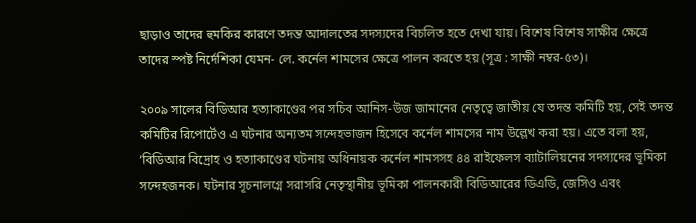ছাড়াও তাদের হুমকির কারণে তদন্ত আদালতের সদস্যদের বিচলিত হতে দেখা যায়। বিশেষ বিশেষ সাক্ষীর ক্ষেত্রে তাদের স্পষ্ট নির্দেশিকা যেমন- লে. কর্নেল শামসের ক্ষেত্রে পালন করতে হয় (সূত্র : সাক্ষী নম্বর-৫৩)।

২০০৯ সালের বিডিআর হত্যাকাণ্ডের পর সচিব আনিস-উজ জামানের নেতৃত্বে জাতীয় যে তদন্ত কমিটি হয়, সেই তদন্ত কমিটির রিপোর্টেও এ ঘটনার অন্যতম সন্দেহভাজন হিসেবে কর্নেল শামসের নাম উল্লেখ করা হয়। এতে বলা হয়, ‘বিডিআর বিদ্রোহ ও হত্যাকাণ্ডের ঘটনায় অধিনায়ক কর্নেল শামসসহ ৪৪ রাইফেলস ব্যাটালিয়নের সদস্যদের ভূমিকা সন্দেহজনক। ঘটনার সূচনালগ্নে সরাসরি নেতৃস্থানীয় ভূমিকা পালনকারী বিডিআরের ডিএডি, জেসিও এবং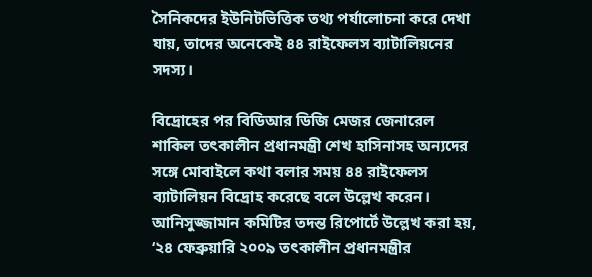সৈনিকদের ইউনিটভিত্তিক তথ্য পর্যালোচনা করে দেখা যায়, তাদের অনেকেই ৪৪ রাইফেলস ব্যাটালিয়নের সদস্য।

বিদ্রোহের পর বিডিআর ডিজি মেজর জেনারেল শাকিল তৎকালীন প্রধানমন্ত্রী শেখ হাসিনাসহ অন্যদের সঙ্গে মোবাইলে কথা বলার সময় ৪৪ রাইফেলস ব্যাটালিয়ন বিদ্রোহ করেছে বলে উল্লেখ করেন। আনিসুজ্জামান কমিটির তদন্ত রিপোর্টে উল্লেখ করা হয়, ‘২৪ ফেব্রুয়ারি ২০০৯ তৎকালীন প্রধানমন্ত্রীর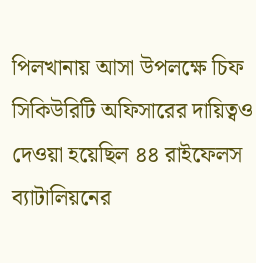পিলখানায় আসা উপলক্ষে চিফ সিকিউরিটি অফিসারের দায়িত্বও দেওয়া হয়েছিল ৪৪ রাইফেলস ব্যাটালিয়নের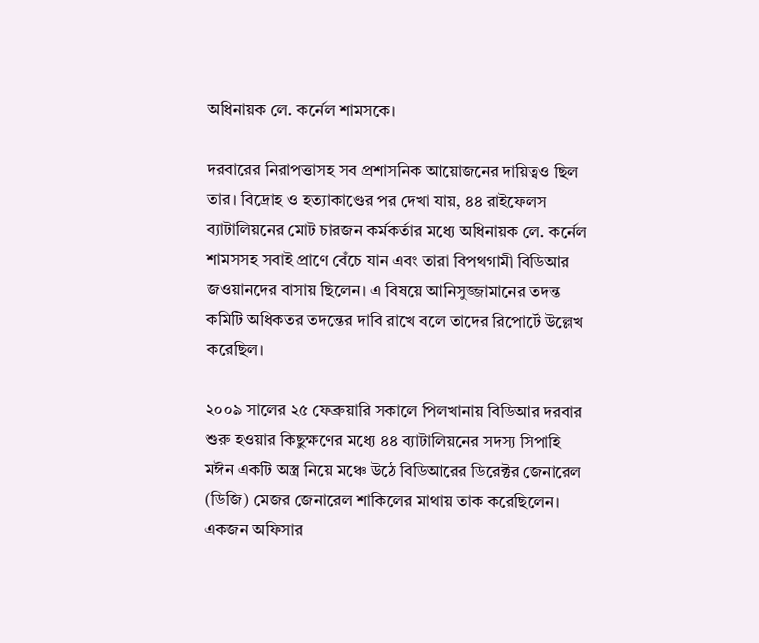অধিনায়ক লে. কর্নেল শামসকে।

দরবারের নিরাপত্তাসহ সব প্রশাসনিক আয়োজনের দায়িত্বও ছিল তার। বিদ্রোহ ও হত্যাকাণ্ডের পর দেখা যায়, ৪৪ রাইফেলস ব্যাটালিয়নের মোট চারজন কর্মকর্তার মধ্যে অধিনায়ক লে. কর্নেল শামসসহ সবাই প্রাণে বেঁচে যান এবং তারা বিপথগামী বিডিআর জওয়ানদের বাসায় ছিলেন। এ বিষয়ে আনিসুজ্জামানের তদন্ত কমিটি অধিকতর তদন্তের দাবি রাখে বলে তাদের রিপোর্টে উল্লেখ করেছিল।

২০০৯ সালের ২৫ ফেব্রুয়ারি সকালে পিলখানায় বিডিআর দরবার শুরু হওয়ার কিছুক্ষণের মধ্যে ৪৪ ব্যাটালিয়নের সদস্য সিপাহি মঈন একটি অস্ত্র নিয়ে মঞ্চে উঠে বিডিআরের ডিরেক্টর জেনারেল (ডিজি) মেজর জেনারেল শাকিলের মাথায় তাক করেছিলেন। একজন অফিসার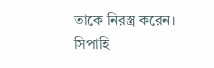তাকে নিরস্ত্র করেন। সিপাহি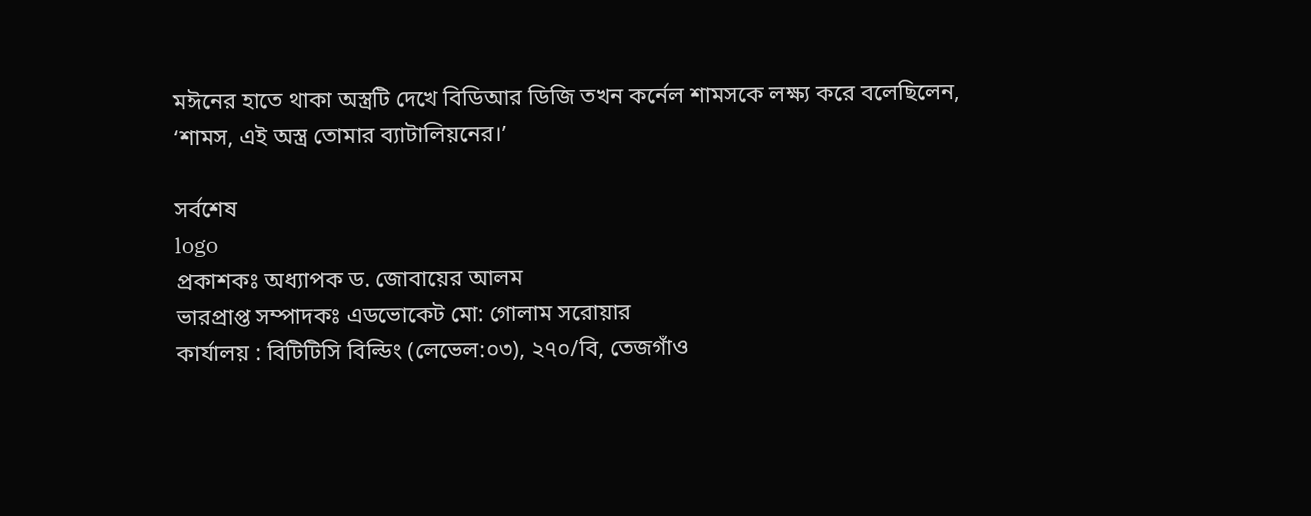মঈনের হাতে থাকা অস্ত্রটি দেখে বিডিআর ডিজি তখন কর্নেল শামসকে লক্ষ্য করে বলেছিলেন, ‘শামস, এই অস্ত্র তোমার ব্যাটালিয়নের।’

সর্বশেষ
logo
প্রকাশকঃ অধ্যাপক ড. জোবায়ের আলম
ভারপ্রাপ্ত সম্পাদকঃ এডভোকেট মো: গোলাম সরোয়ার
কার্যালয় : বিটিটিসি বিল্ডিং (লেভেল:০৩), ২৭০/বি, তেজগাঁও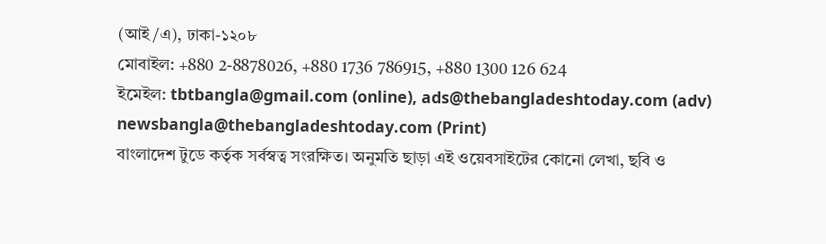(আই/এ), ঢাকা-১২০৮
মোবাইল: +880 2-8878026, +880 1736 786915, +880 1300 126 624
ইমেইল: tbtbangla@gmail.com (online), ads@thebangladeshtoday.com (adv) newsbangla@thebangladeshtoday.com (Print)
বাংলাদেশ টুডে কর্তৃক সর্বস্বত্ব সংরক্ষিত। অনুমতি ছাড়া এই ওয়েবসাইটের কোনো লেখা, ছবি ও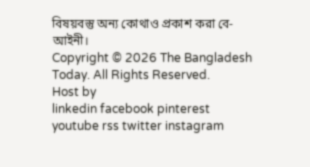বিষয়বস্তু অন্য কোথাও প্রকাশ করা বে-আইনী।
Copyright © 2026 The Bangladesh Today. All Rights Reserved.
Host by
linkedin facebook pinterest youtube rss twitter instagram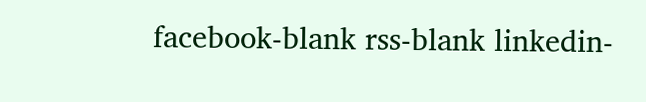facebook-blank rss-blank linkedin-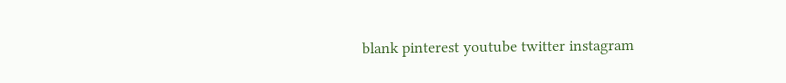blank pinterest youtube twitter instagram